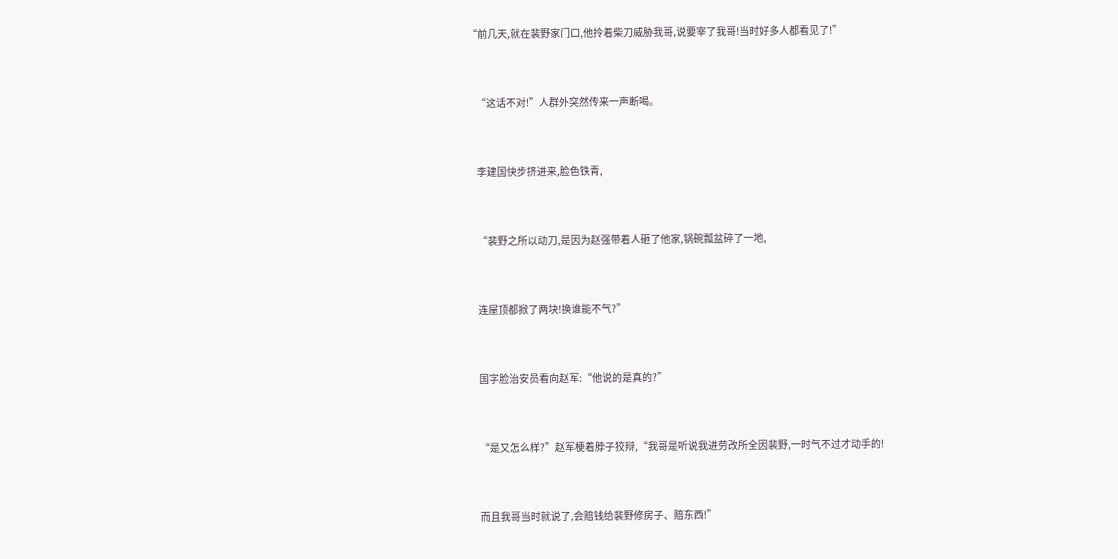“前几天,就在裴野家门口,他拎着柴刀威胁我哥,说要宰了我哥!当时好多人都看见了!”


    “这话不对!”人群外突然传来一声断喝。


    李建国快步挤进来,脸色铁青,


    “裴野之所以动刀,是因为赵强带着人砸了他家,锅碗瓢盆碎了一地,


    连屋顶都掀了两块!换谁能不气?”


    国字脸治安员看向赵军:“他说的是真的?”


    “是又怎么样?”赵军梗着脖子狡辩,“我哥是听说我进劳改所全因裴野,一时气不过才动手的!


    而且我哥当时就说了,会赔钱给裴野修房子、赔东西!”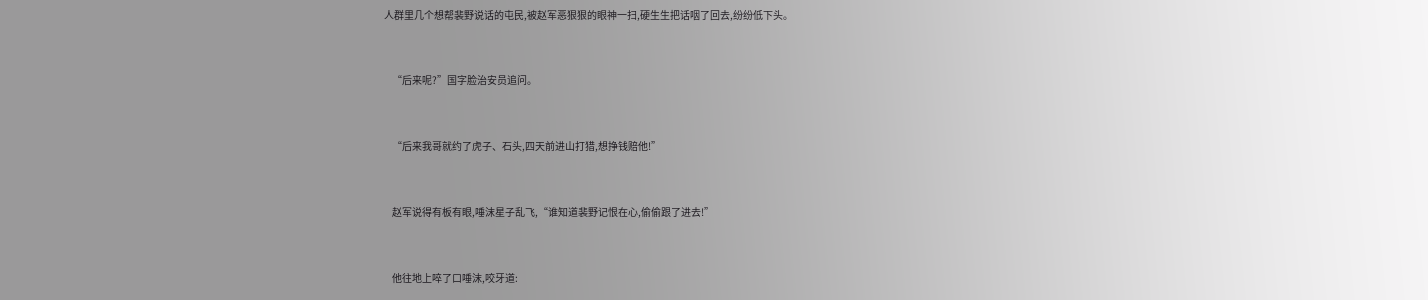人群里几个想帮裴野说话的屯民,被赵军恶狠狠的眼神一扫,硬生生把话咽了回去,纷纷低下头。


    “后来呢?”国字脸治安员追问。


    “后来我哥就约了虎子、石头,四天前进山打猎,想挣钱赔他!”


    赵军说得有板有眼,唾沫星子乱飞,“谁知道裴野记恨在心,偷偷跟了进去!”


    他往地上啐了口唾沫,咬牙道: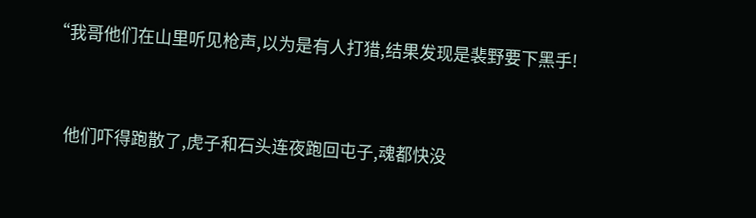“我哥他们在山里听见枪声,以为是有人打猎,结果发现是裴野要下黑手!


    他们吓得跑散了,虎子和石头连夜跑回屯子,魂都快没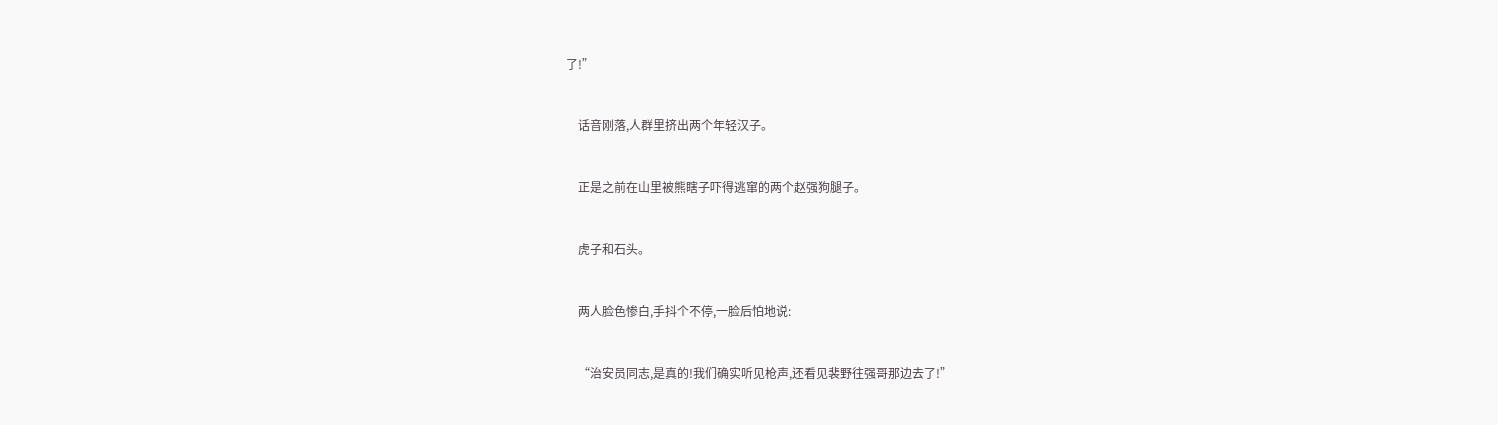了!”


    话音刚落,人群里挤出两个年轻汉子。


    正是之前在山里被熊瞎子吓得逃窜的两个赵强狗腿子。


    虎子和石头。


    两人脸色惨白,手抖个不停,一脸后怕地说:


    “治安员同志,是真的!我们确实听见枪声,还看见裴野往强哥那边去了!”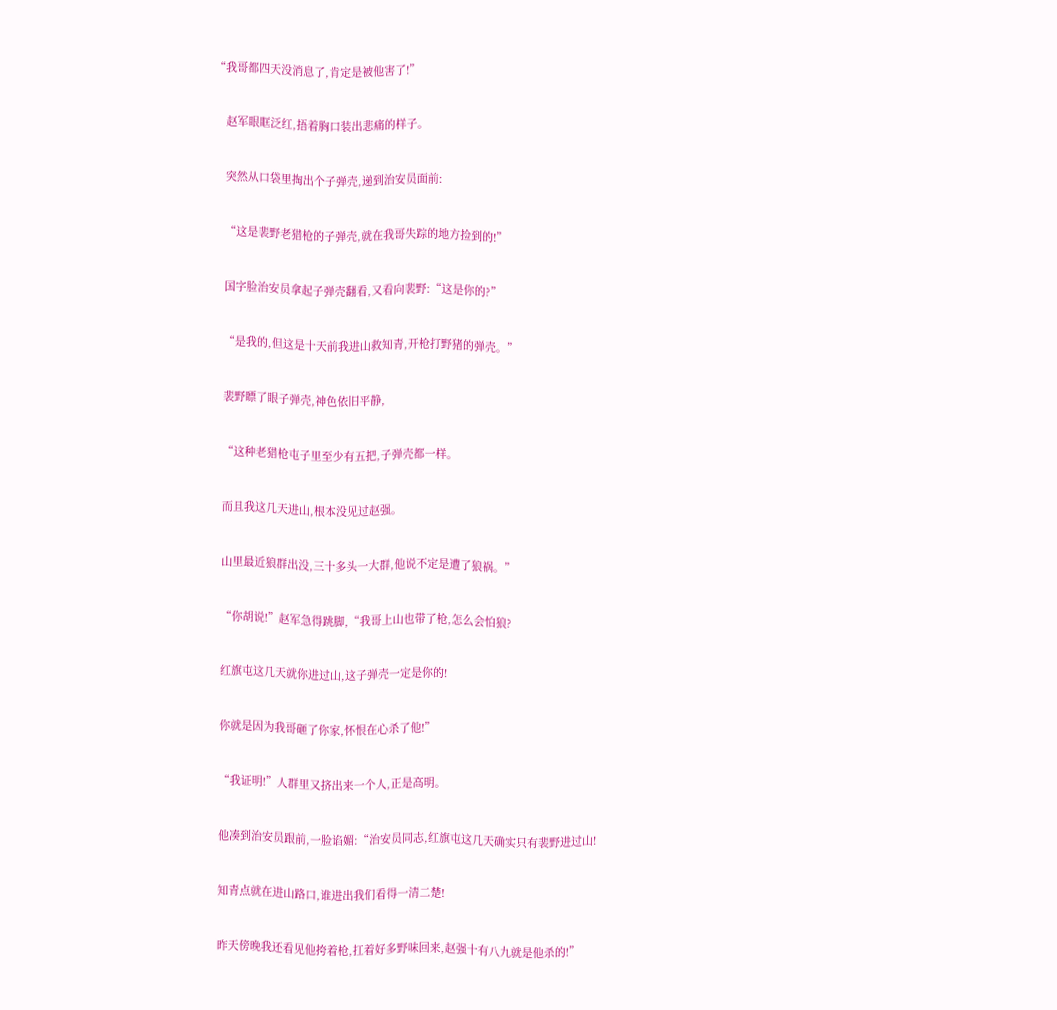“我哥都四天没消息了,肯定是被他害了!”


    赵军眼眶泛红,捂着胸口装出悲痛的样子。


    突然从口袋里掏出个子弹壳,递到治安员面前:


    “这是裴野老猎枪的子弹壳,就在我哥失踪的地方捡到的!”


    国字脸治安员拿起子弹壳翻看,又看向裴野:“这是你的?”


    “是我的,但这是十天前我进山救知青,开枪打野猪的弹壳。”


    裴野瞟了眼子弹壳,神色依旧平静,


    “这种老猎枪屯子里至少有五把,子弹壳都一样。


    而且我这几天进山,根本没见过赵强。


    山里最近狼群出没,三十多头一大群,他说不定是遭了狼祸。”


    “你胡说!”赵军急得跳脚,“我哥上山也带了枪,怎么会怕狼?


    红旗屯这几天就你进过山,这子弹壳一定是你的!


    你就是因为我哥砸了你家,怀恨在心杀了他!”


    “我证明!”人群里又挤出来一个人,正是高明。


    他凑到治安员跟前,一脸谄媚:“治安员同志,红旗屯这几天确实只有裴野进过山!


    知青点就在进山路口,谁进出我们看得一清二楚!


    昨天傍晚我还看见他挎着枪,扛着好多野味回来,赵强十有八九就是他杀的!”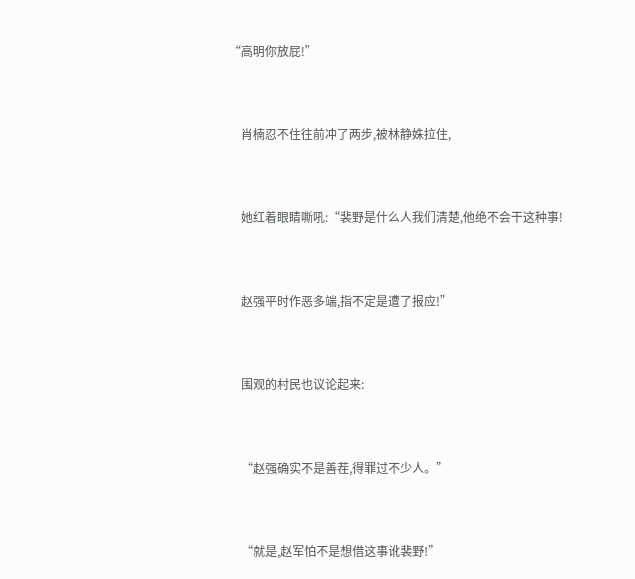“高明你放屁!”


    肖楠忍不住往前冲了两步,被林静姝拉住,


    她红着眼睛嘶吼:“裴野是什么人我们清楚,他绝不会干这种事!


    赵强平时作恶多端,指不定是遭了报应!”


    围观的村民也议论起来:


    “赵强确实不是善茬,得罪过不少人。”


    “就是,赵军怕不是想借这事讹裴野!”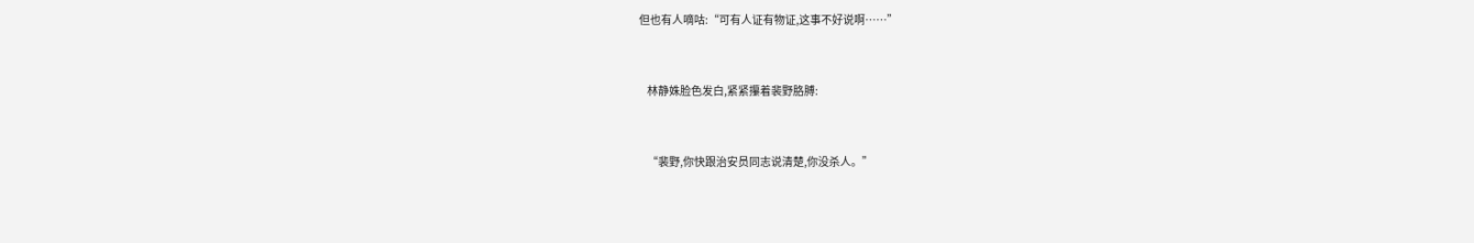但也有人嘀咕:“可有人证有物证,这事不好说啊……”


    林静姝脸色发白,紧紧攥着裴野胳膊:


    “裴野,你快跟治安员同志说清楚,你没杀人。”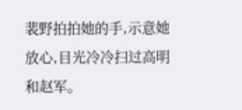裴野拍拍她的手,示意她放心,目光冷冷扫过高明和赵军。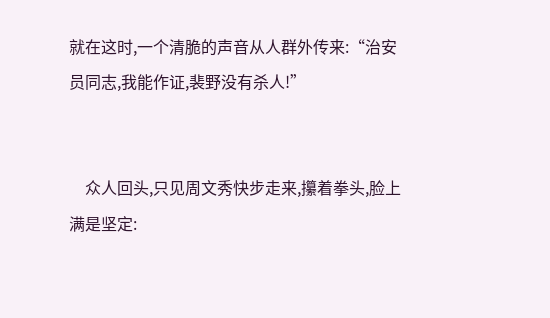就在这时,一个清脆的声音从人群外传来:“治安员同志,我能作证,裴野没有杀人!”


    众人回头,只见周文秀快步走来,攥着拳头,脸上满是坚定: